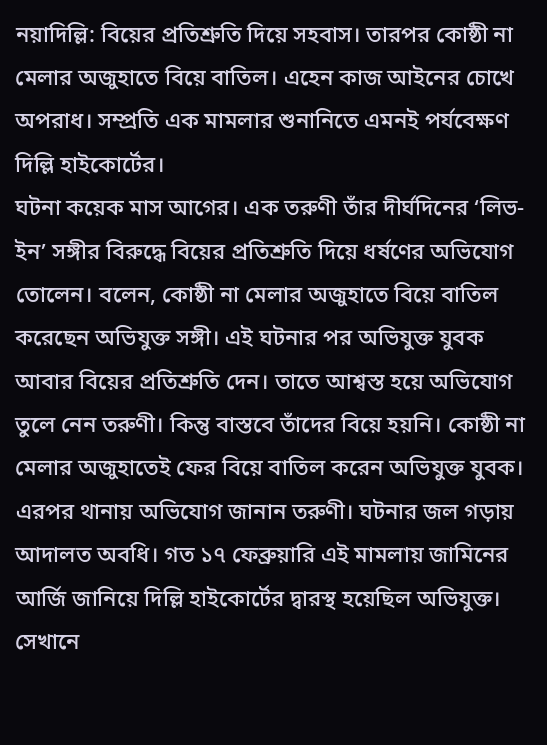নয়াদিল্লি: বিয়ের প্রতিশ্রুতি দিয়ে সহবাস। তারপর কোষ্ঠী না মেলার অজুহাতে বিয়ে বাতিল। এহেন কাজ আইনের চোখে অপরাধ। সম্প্রতি এক মামলার শুনানিতে এমনই পর্যবেক্ষণ দিল্লি হাইকোর্টের।
ঘটনা কয়েক মাস আগের। এক তরুণী তাঁর দীর্ঘদিনের ‘লিভ-ইন’ সঙ্গীর বিরুদ্ধে বিয়ের প্রতিশ্রুতি দিয়ে ধর্ষণের অভিযোগ তোলেন। বলেন, কোষ্ঠী না মেলার অজুহাতে বিয়ে বাতিল করেছেন অভিযুক্ত সঙ্গী। এই ঘটনার পর অভিযুক্ত যুবক আবার বিয়ের প্রতিশ্রুতি দেন। তাতে আশ্বস্ত হয়ে অভিযোগ তুলে নেন তরুণী। কিন্তু বাস্তবে তাঁদের বিয়ে হয়নি। কোষ্ঠী না মেলার অজুহাতেই ফের বিয়ে বাতিল করেন অভিযুক্ত যুবক। এরপর থানায় অভিযোগ জানান তরুণী। ঘটনার জল গড়ায় আদালত অবধি। গত ১৭ ফেব্রুয়ারি এই মামলায় জামিনের আর্জি জানিয়ে দিল্লি হাইকোর্টের দ্বারস্থ হয়েছিল অভিযুক্ত। সেখানে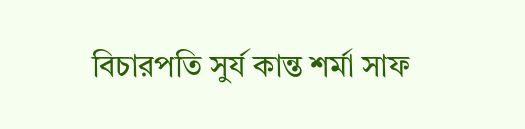বিচারপতি সুর্য কান্ত শর্মা সাফ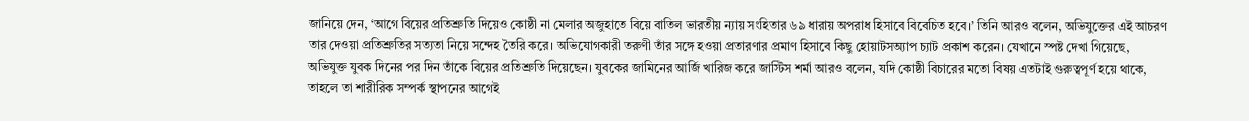জানিয়ে দেন, ‘আগে বিয়ের প্রতিশ্রুতি দিয়েও কোষ্ঠী না মেলার অজুহাতে বিয়ে বাতিল ভারতীয় ন্যায় সংহিতার ৬৯ ধারায় অপরাধ হিসাবে বিবেচিত হবে।’ তিনি আরও বলেন, অভিযুক্তের এই আচরণ তার দেওয়া প্রতিশ্রুতির সত্যতা নিয়ে সন্দেহ তৈরি করে। অভিযোগকারী তরুণী তাঁর সঙ্গে হওয়া প্রতারণার প্রমাণ হিসাবে কিছু হোয়াটসঅ্যাপ চ্যাট প্রকাশ করেন। যেখানে স্পষ্ট দেখা গিয়েছে, অভিযুক্ত যুবক দিনের পর দিন তাঁকে বিয়ের প্রতিশ্রুতি দিয়েছেন। যুবকের জামিনের আর্জি খারিজ করে জাস্টিস শর্মা আরও বলেন, যদি কোষ্ঠী বিচারের মতো বিষয় এতটাই গুরুত্বপূর্ণ হয়ে থাকে, তাহলে তা শারীরিক সম্পর্ক স্থাপনের আগেই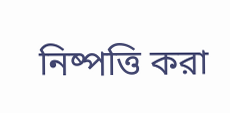নিষ্পত্তি করা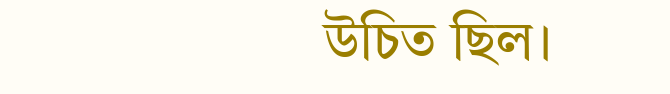উচিত ছিল।